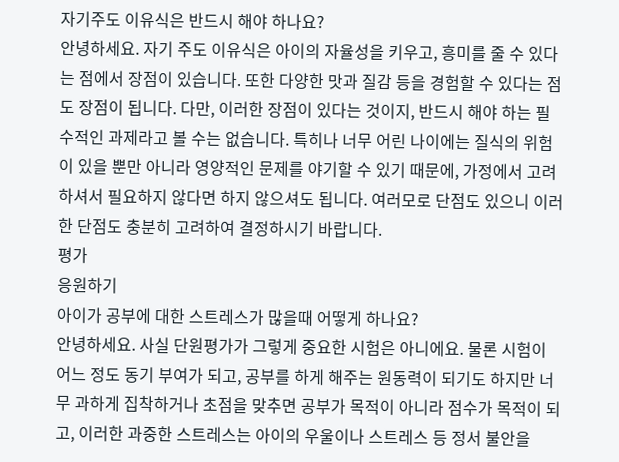자기주도 이유식은 반드시 해야 하나요?
안녕하세요. 자기 주도 이유식은 아이의 자율성을 키우고, 흥미를 줄 수 있다는 점에서 장점이 있습니다. 또한 다양한 맛과 질감 등을 경험할 수 있다는 점도 장점이 됩니다. 다만, 이러한 장점이 있다는 것이지, 반드시 해야 하는 필수적인 과제라고 볼 수는 없습니다. 특히나 너무 어린 나이에는 질식의 위험이 있을 뿐만 아니라 영양적인 문제를 야기할 수 있기 때문에, 가정에서 고려하셔서 필요하지 않다면 하지 않으셔도 됩니다. 여러모로 단점도 있으니 이러한 단점도 충분히 고려하여 결정하시기 바랍니다.
평가
응원하기
아이가 공부에 대한 스트레스가 많을때 어떻게 하나요?
안녕하세요. 사실 단원평가가 그렇게 중요한 시험은 아니에요. 물론 시험이 어느 정도 동기 부여가 되고, 공부를 하게 해주는 원동력이 되기도 하지만 너무 과하게 집착하거나 초점을 맞추면 공부가 목적이 아니라 점수가 목적이 되고, 이러한 과중한 스트레스는 아이의 우울이나 스트레스 등 정서 불안을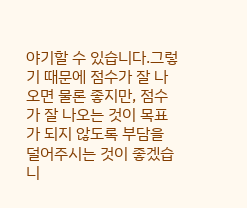야기할 수 있습니다.그렇기 때문에 점수가 잘 나오면 물론 좋지만, 점수가 잘 나오는 것이 목표가 되지 않도록 부담을 덜어주시는 것이 좋겠습니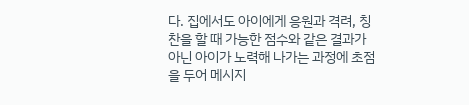다. 집에서도 아이에게 응원과 격려, 칭찬을 할 때 가능한 점수와 같은 결과가 아닌 아이가 노력해 나가는 과정에 초점을 두어 메시지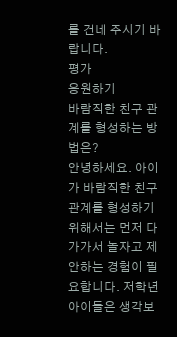를 건네 주시기 바랍니다.
평가
응원하기
바람직한 친구 관계를 형성하는 방법은?
안녕하세요. 아이가 바람직한 친구 관계를 형성하기 위해서는 먼저 다가가서 놀자고 제안하는 경험이 필요합니다. 저학년 아이들은 생각보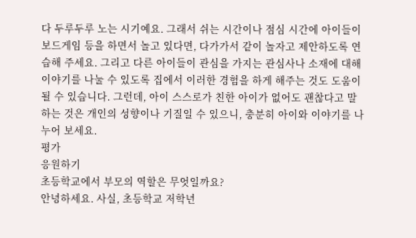다 두루두루 노는 시기예요. 그래서 쉬는 시간이나 점심 시간에 아이들이 보드게임 등을 하면서 놀고 있다면, 다가가서 같이 놀자고 제안하도록 연습해 주세요. 그리고 다른 아이들이 관심을 가지는 관심사나 소재에 대해 이야기를 나눌 수 있도록 집에서 이러한 경험을 하게 해주는 것도 도움이 될 수 있습니다. 그런데, 아이 스스로가 친한 아이가 없어도 괜찮다고 말하는 것은 개인의 성향이나 기질일 수 있으니, 충분히 아이와 이야기를 나누어 보세요.
평가
응원하기
초등학교에서 부모의 역할은 무엇일까요?
안녕하세요. 사실, 초등학교 저학년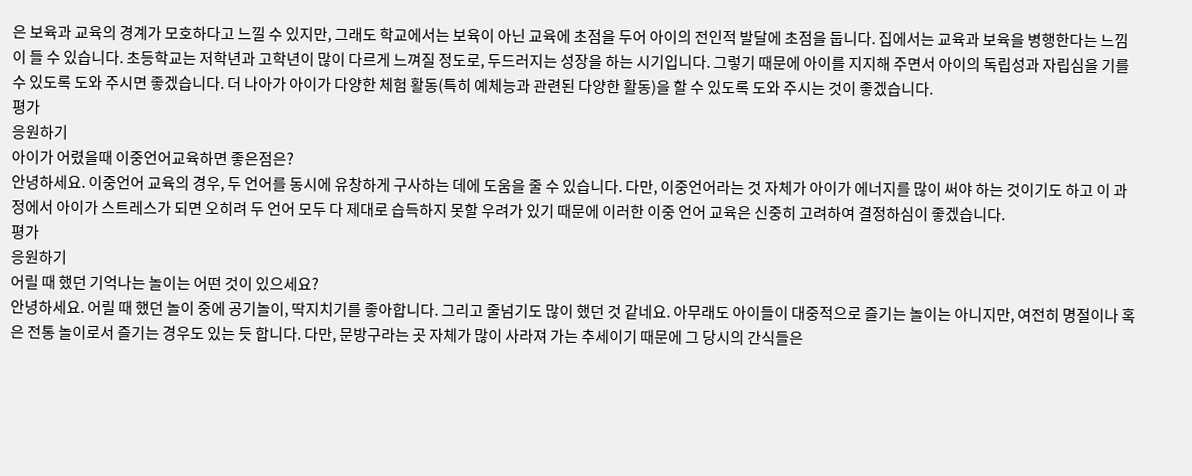은 보육과 교육의 경계가 모호하다고 느낄 수 있지만, 그래도 학교에서는 보육이 아닌 교육에 초점을 두어 아이의 전인적 발달에 초점을 둡니다. 집에서는 교육과 보육을 병행한다는 느낌이 들 수 있습니다. 초등학교는 저학년과 고학년이 많이 다르게 느껴질 정도로, 두드러지는 성장을 하는 시기입니다. 그렇기 때문에 아이를 지지해 주면서 아이의 독립성과 자립심을 기를 수 있도록 도와 주시면 좋겠습니다. 더 나아가 아이가 다양한 체험 활동(특히 예체능과 관련된 다양한 활동)을 할 수 있도록 도와 주시는 것이 좋겠습니다.
평가
응원하기
아이가 어렸을때 이중언어교육하면 좋은점은?
안녕하세요. 이중언어 교육의 경우, 두 언어를 동시에 유창하게 구사하는 데에 도움을 줄 수 있습니다. 다만, 이중언어라는 것 자체가 아이가 에너지를 많이 써야 하는 것이기도 하고 이 과정에서 아이가 스트레스가 되면 오히려 두 언어 모두 다 제대로 습득하지 못할 우려가 있기 때문에 이러한 이중 언어 교육은 신중히 고려하여 결정하심이 좋겠습니다.
평가
응원하기
어릴 때 했던 기억나는 놀이는 어떤 것이 있으세요?
안녕하세요. 어릴 때 했던 놀이 중에 공기놀이, 딱지치기를 좋아합니다. 그리고 줄넘기도 많이 했던 것 같네요. 아무래도 아이들이 대중적으로 즐기는 놀이는 아니지만, 여전히 명절이나 혹은 전통 놀이로서 즐기는 경우도 있는 듯 합니다. 다만, 문방구라는 곳 자체가 많이 사라져 가는 추세이기 때문에 그 당시의 간식들은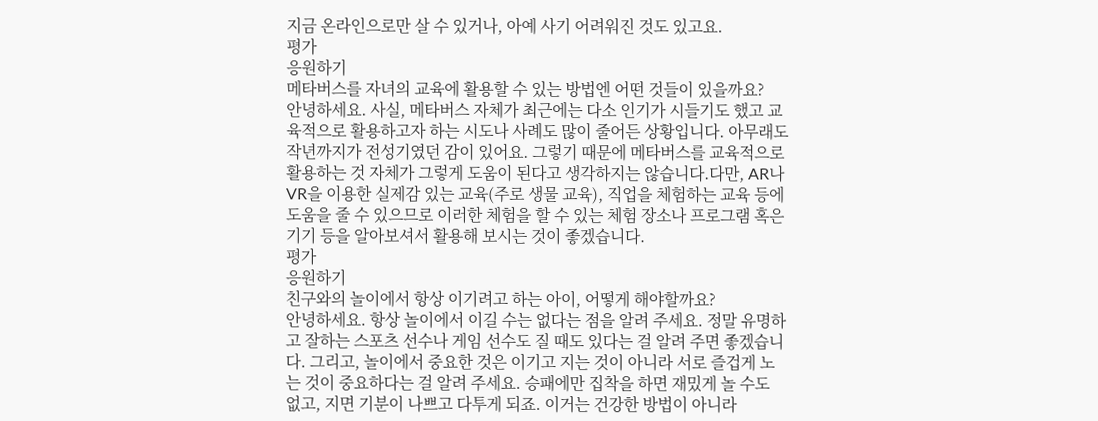지금 온라인으로만 살 수 있거나, 아예 사기 어려워진 것도 있고요.
평가
응원하기
메타버스를 자녀의 교육에 활용할 수 있는 방법엔 어떤 것들이 있을까요?
안녕하세요. 사실, 메타버스 자체가 최근에는 다소 인기가 시들기도 했고 교육적으로 활용하고자 하는 시도나 사례도 많이 줄어든 상황입니다. 아무래도 작년까지가 전성기였던 감이 있어요. 그렇기 때문에 메타버스를 교육적으로 활용하는 것 자체가 그렇게 도움이 된다고 생각하지는 않습니다.다만, AR나 VR을 이용한 실제감 있는 교육(주로 생물 교육), 직업을 체험하는 교육 등에 도움을 줄 수 있으므로 이러한 체험을 할 수 있는 체험 장소나 프로그램 혹은 기기 등을 알아보셔서 활용해 보시는 것이 좋겠습니다.
평가
응원하기
친구와의 놀이에서 항상 이기려고 하는 아이, 어떻게 해야할까요?
안녕하세요. 항상 놀이에서 이길 수는 없다는 점을 알려 주세요. 정말 유명하고 잘하는 스포츠 선수나 게임 선수도 질 때도 있다는 걸 알려 주면 좋겠습니다. 그리고, 놀이에서 중요한 것은 이기고 지는 것이 아니라 서로 즐겁게 노는 것이 중요하다는 걸 알려 주세요. 승패에만 집착을 하면 재밌게 놀 수도 없고, 지면 기분이 나쁘고 다투게 되죠. 이거는 건강한 방법이 아니라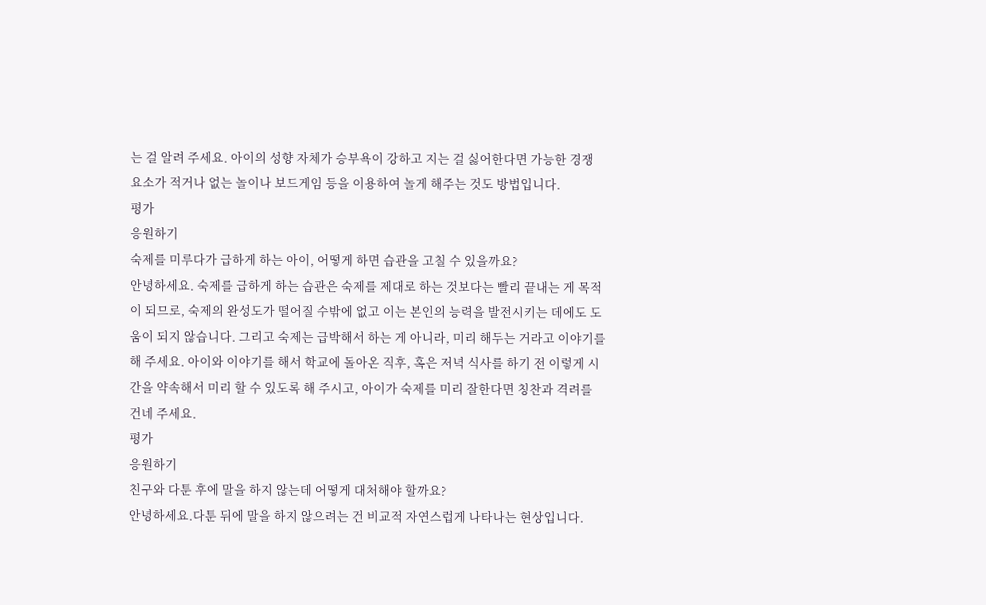는 걸 알려 주세요. 아이의 성향 자체가 승부욕이 강하고 지는 걸 싫어한다면 가능한 경쟁 요소가 적거나 없는 놀이나 보드게임 등을 이용하여 놀게 해주는 것도 방법입니다.
평가
응원하기
숙제를 미루다가 급하게 하는 아이, 어떻게 하면 습관을 고칠 수 있을까요?
안녕하세요. 숙제를 급하게 하는 습관은 숙제를 제대로 하는 것보다는 빨리 끝내는 게 목적이 되므로, 숙제의 완성도가 떨어질 수밖에 없고 이는 본인의 능력을 발전시키는 데에도 도움이 되지 않습니다. 그리고 숙제는 급박해서 하는 게 아니라, 미리 해두는 거라고 이야기를 해 주세요. 아이와 이야기를 해서 학교에 돌아온 직후, 혹은 저녁 식사를 하기 전 이렇게 시간을 약속해서 미리 할 수 있도록 해 주시고, 아이가 숙제를 미리 잘한다면 칭찬과 격려를 건네 주세요.
평가
응원하기
친구와 다툰 후에 말을 하지 않는데 어떻게 대처해야 할까요?
안녕하세요.다툰 뒤에 말을 하지 않으려는 건 비교적 자연스럽게 나타나는 현상입니다.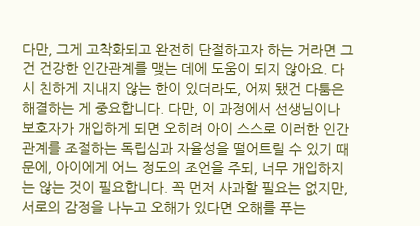다만, 그게 고착화되고 완전히 단절하고자 하는 거라면 그건 건강한 인간관계를 맺는 데에 도움이 되지 않아요. 다시 친하게 지내지 않는 한이 있더라도, 어찌 됐건 다툼은 해결하는 게 중요합니다. 다만, 이 과정에서 선생님이나 보호자가 개입하게 되면 오히려 아이 스스로 이러한 인간 관계를 조절하는 독립심과 자율성을 떨어트릴 수 있기 때문에, 아이에게 어느 정도의 조언을 주되, 너무 개입하지는 않는 것이 필요합니다. 꼭 먼저 사과할 필요는 없지만, 서로의 감정을 나누고 오해가 있다면 오해를 푸는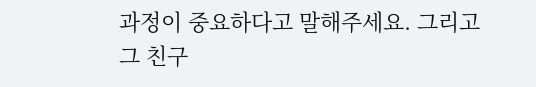과정이 중요하다고 말해주세요. 그리고 그 친구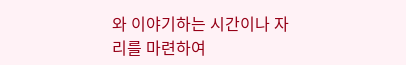와 이야기하는 시간이나 자리를 마련하여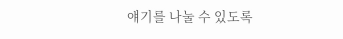얘기를 나눌 수 있도록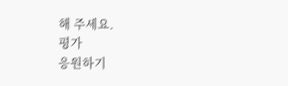해 주세요.
평가
응원하기